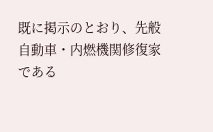既に掲示のとおり、先般自動車・内燃機関修復家である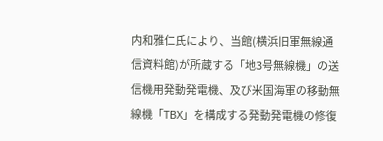内和雅仁氏により、当館(横浜旧軍無線通信資料館)が所蔵する「地3号無線機」の送信機用発動発電機、及び米国海軍の移動無線機「TBX」を構成する発動発電機の修復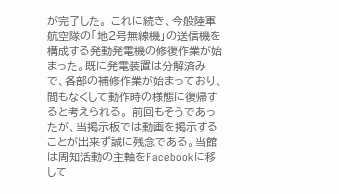が完了した。 これに続き、今般陸軍航空隊の「地2号無線機」の送信機を構成する発動発電機の修復作業が始まった。既に発電装置は分解済みで、各部の補修作業が始まっており、間もなくして動作時の様態に復帰すると考えられる。 前回もそうであったが、当掲示板では動画を掲示することが出来ず誠に残念である。当館は周知活動の主軸をFacebookに移して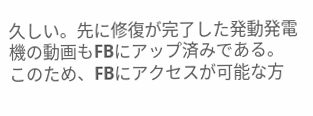久しい。先に修復が完了した発動発電機の動画もFBにアップ済みである。 このため、FBにアクセスが可能な方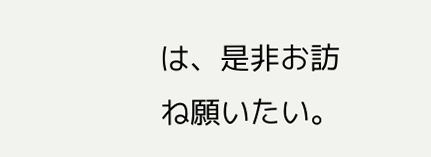は、是非お訪ね願いたい。